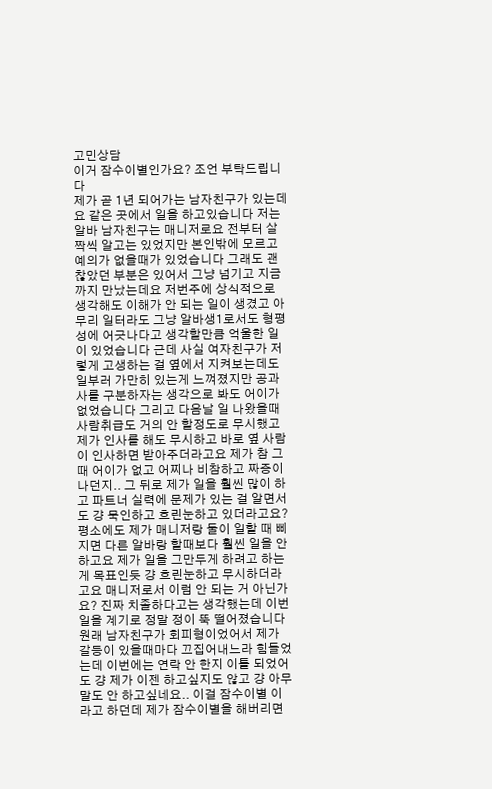고민상담
이거 잠수이별인가요? 조언 부탁드립니다
제가 곧 1년 되어가는 남자친구가 있는데요 같은 곳에서 일을 하고있습니다 저는 알바 남자친구는 매니저로요 전부터 살짝씩 알고는 있었지만 본인밖에 모르고 예의가 없을때가 있었습니다 그래도 괜찮았던 부분은 있어서 그냥 넘기고 지금까지 만났는데요 저번주에 상식적으로 생각해도 이해가 안 되는 일이 생겼고 아무리 일터라도 그냥 알바생1로서도 형평성에 어긋나다고 생각할만큼 억울한 일이 있었습니다 근데 사실 여자친구가 저렇게 고생하는 걸 옆에서 지켜보는데도 일부러 가만히 있는게 느껴졌지만 공과사를 구분하자는 생각으로 봐도 어이가 없었습니다 그리고 다음날 일 나왔을때 사람취급도 거의 안 할정도로 무시했고 제가 인사를 해도 무시하고 바로 옆 사람이 인사하면 받아주더라고요 제가 참 그때 어이가 없고 어찌나 비참하고 짜증이 나던지.. 그 뒤로 제가 일을 훨씬 많이 하고 파트너 실력에 문제가 있는 걸 알면서도 걍 묵인하고 흐린눈하고 있더라고요? 평소에도 제가 매니저랑 둘이 일할 때 삐지면 다른 알바랑 할때보다 훨씬 일을 안 하고요 제가 일을 그만두게 하려고 하는게 목표인듯 걍 흐린눈하고 무시하더라고요 매니저로서 이럼 안 되는 거 아닌가요? 진짜 치졸하다고는 생각했는데 이번 일을 계기로 정말 정이 뚝 떨어졌습니다 원래 남자친구가 회피형이었어서 제가 갈등이 있을때마다 끄집어내느라 힘들었는데 이번에는 연락 안 한지 이틀 되었어도 걍 제가 이젠 하고싶지도 않고 걍 아무말도 안 하고싶네요.. 이걸 잠수이별 이라고 하던데 제가 잠수이별을 해버리면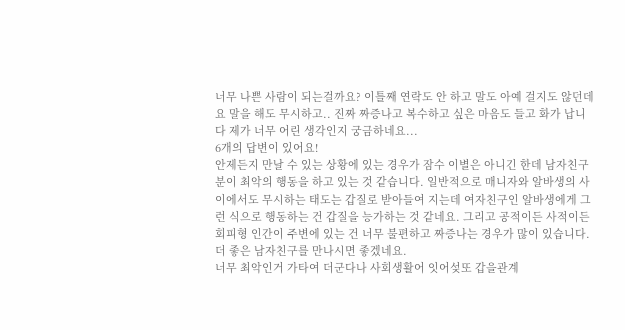너무 나쁜 사람이 되는걸까요? 이틀째 연락도 안 하고 말도 아예 걸지도 않던데요 말을 해도 무시하고.. 진짜 짜증나고 복수하고 싶은 마음도 들고 화가 납니다 제가 너무 어린 생각인지 궁금하네요...
6개의 답변이 있어요!
안제든지 만날 수 있는 상황에 있는 경우가 잠수 이별은 아니긴 한데 남자친구 분이 최악의 행동을 하고 있는 것 같습니다. 일반적으로 매니자와 알바생의 사이에서도 무시하는 태도는 갑질로 받아들여 지는데 여자친구인 알바생에게 그런 식으로 행동하는 건 갑질을 능가하는 것 같네요. 그리고 공적이든 사적이든 회피형 인간이 주변에 있는 건 너무 불편하고 짜증나는 경우가 많이 있습니다. 더 좋은 남자친구를 만나시면 좋겠네요.
너무 최악인거 가타여 더군다나 사회생활어 잇어섲또 갑을관계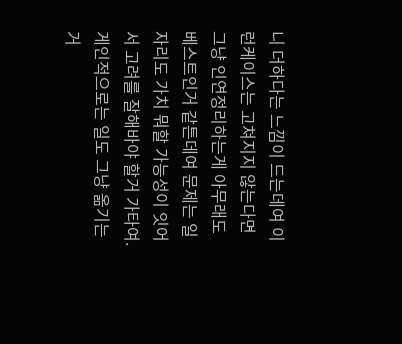니 더하다는 느낌이 드는데여 이런케이스는 고쳐지지 않는다면 그냥 인연정리하는게 아무래도 베스트인거 같튼데여 문제는 일자리도 가치 뭐할 가능성이 잇어서 고려를 잘해바야 할거 가타여.
게인적으로는 일도 그냥 옮기는거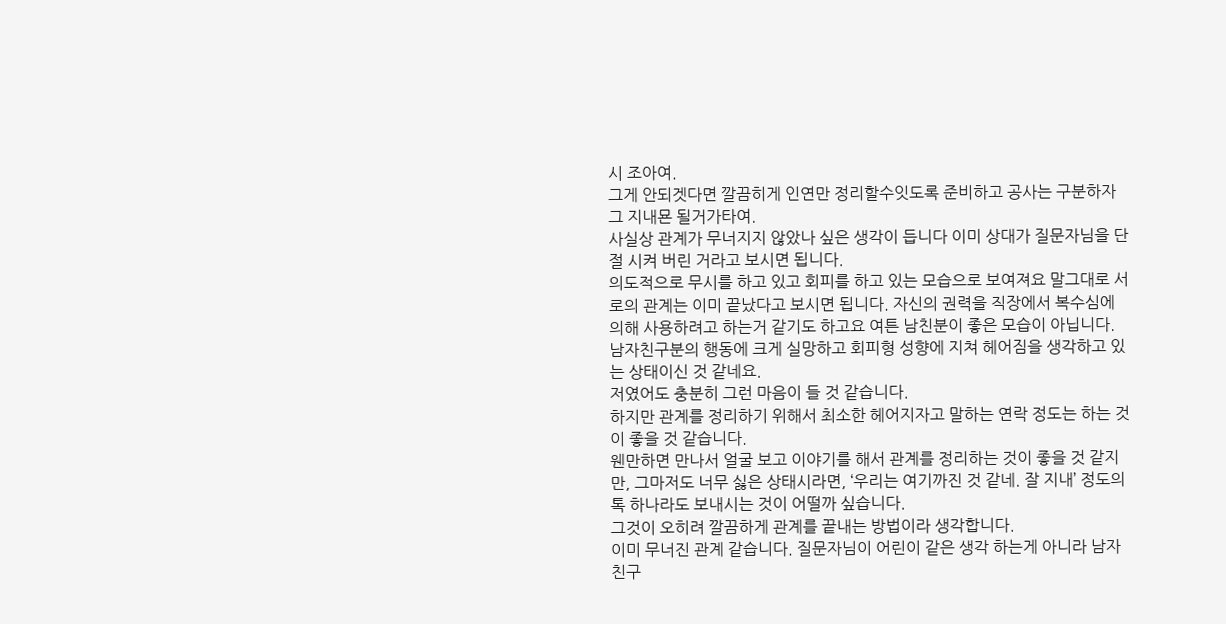시 조아여.
그게 안되겟다면 깔끔히게 인연만 정리할수잇도록 준비하고 공사는 구분하자그 지내묜 될거가타여.
사실상 관계가 무너지지 않았나 싶은 생각이 듭니다 이미 상대가 질문자님을 단절 시켜 버린 거라고 보시면 됩니다.
의도적으로 무시를 하고 있고 회피를 하고 있는 모습으로 보여져요 말그대로 서로의 관계는 이미 끝났다고 보시면 됩니다. 자신의 권력을 직장에서 복수심에 의해 사용하려고 하는거 같기도 하고요 여튼 남친분이 좋은 모습이 아닙니다.
남자친구분의 행동에 크게 실망하고 회피형 성향에 지쳐 헤어짐을 생각하고 있는 상태이신 것 같네요.
저였어도 충분히 그런 마음이 들 것 같습니다.
하지만 관계를 정리하기 위해서 최소한 헤어지자고 말하는 연락 정도는 하는 것이 좋을 것 같습니다.
웬만하면 만나서 얼굴 보고 이야기를 해서 관계를 정리하는 것이 좋을 것 같지만, 그마저도 너무 싫은 상태시라면, ‘우리는 여기까진 것 같네. 잘 지내’ 정도의 톡 하나라도 보내시는 것이 어떨까 싶습니다.
그것이 오히려 깔끔하게 관계를 끝내는 방법이라 생각합니다.
이미 무너진 관계 같습니다. 질문자님이 어린이 같은 생각 하는게 아니라 남자친구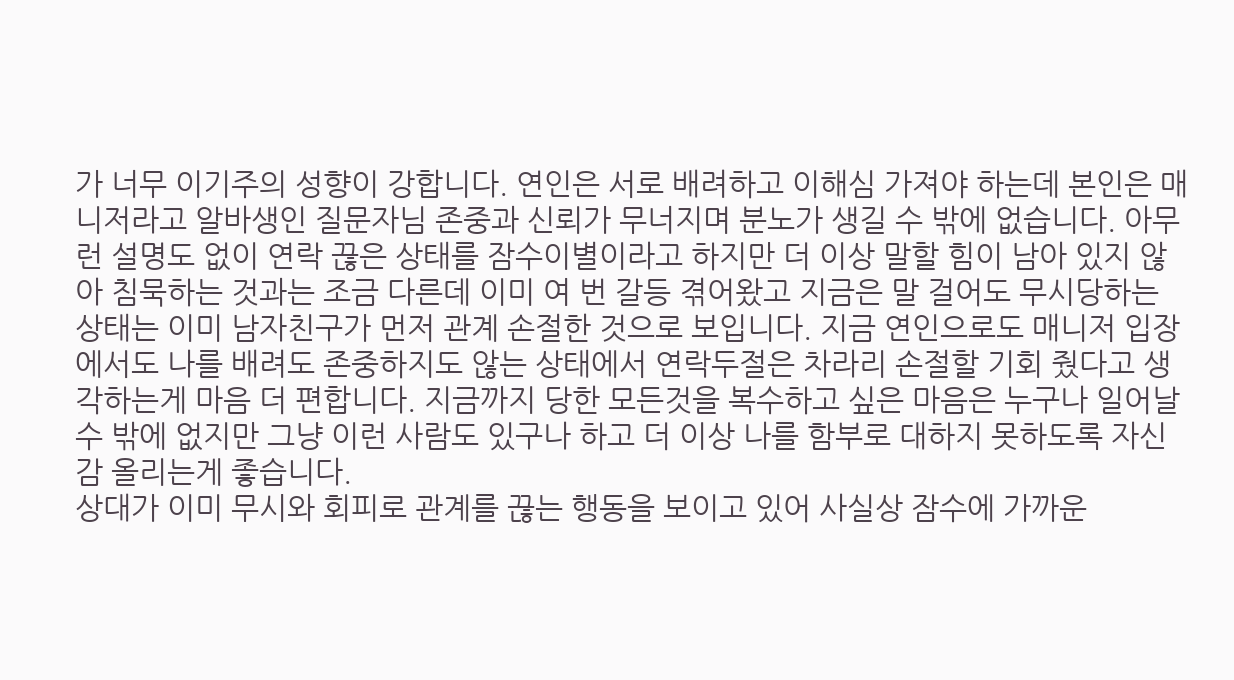가 너무 이기주의 성향이 강합니다. 연인은 서로 배려하고 이해심 가져야 하는데 본인은 매니저라고 알바생인 질문자님 존중과 신뢰가 무너지며 분노가 생길 수 밖에 없습니다. 아무런 설명도 없이 연락 끊은 상태를 잠수이별이라고 하지만 더 이상 말할 힘이 남아 있지 않아 침묵하는 것과는 조금 다른데 이미 여 번 갈등 겪어왔고 지금은 말 걸어도 무시당하는 상태는 이미 남자친구가 먼저 관계 손절한 것으로 보입니다. 지금 연인으로도 매니저 입장에서도 나를 배려도 존중하지도 않는 상태에서 연락두절은 차라리 손절할 기회 줬다고 생각하는게 마음 더 편합니다. 지금까지 당한 모든것을 복수하고 싶은 마음은 누구나 일어날 수 밖에 없지만 그냥 이런 사람도 있구나 하고 더 이상 나를 함부로 대하지 못하도록 자신감 올리는게 좋습니다.
상대가 이미 무시와 회피로 관계를 끊는 행동을 보이고 있어 사실상 잠수에 가까운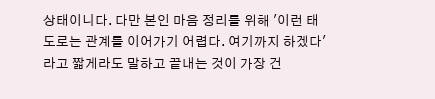상태이니다. 다만 본인 마음 정리를 위해 '이런 태도로는 관계를 이어가기 어렵다. 여기까지 하겠다'라고 짧게라도 말하고 끝내는 것이 가장 건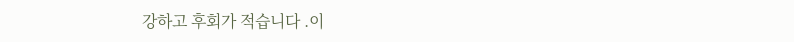강하고 후회가 적습니다 .이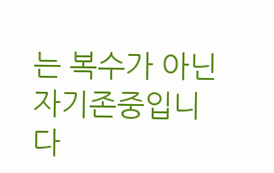는 복수가 아닌 자기존중입니다